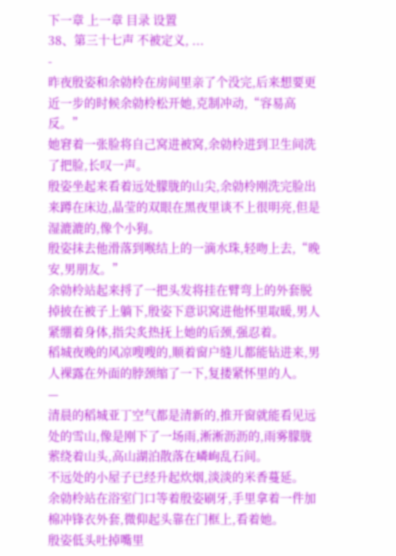下一章 上一章 目录 设置
38、第三十七声 不被定义, ...
-
昨夜殷姿和余勍柃在房间里亲了个没完,后来想要更近一步的时候余勍柃松开她,克制冲动,“容易高反。”
她窘着一张脸将自己窝进被窝,余勍柃进到卫生间洗了把脸,长叹一声。
殷姿坐起来看着远处朦胧的山尖,余勍柃刚洗完脸出来蹲在床边,晶莹的双眼在黑夜里谈不上很明亮,但是湿漉漉的,像个小狗。
殷姿抹去他滑落到喉结上的一滴水珠,轻吻上去,“晚安,男朋友。”
余勍柃站起来捋了一把头发将挂在臂弯上的外套脱掉披在被子上躺下,殷姿下意识窝进他怀里取暖,男人紧绷着身体,指尖炙热抚上她的后颈,强忍着。
稻城夜晚的风凉嗖嗖的,顺着窗户缝儿都能钻进来,男人裸露在外面的脖颈缩了一下,复搂紧怀里的人。
—
清晨的稻城亚丁空气都是清新的,推开窗就能看见远处的雪山,像是刚下了一场雨,淅淅沥沥的,雨雾朦胧萦绕着山头,高山湖泊散落在嶙峋乱石间。
不远处的小屋子已经升起炊烟,淡淡的米香蔓延。
余勍柃站在浴室门口等着殷姿刷牙,手里拿着一件加棉冲锋衣外套,微仰起头靠在门框上,看着她。
殷姿低头吐掉嘴里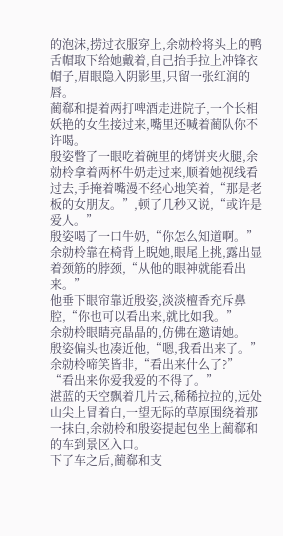的泡沫,捞过衣服穿上,余勍柃将头上的鸭舌帽取下给她戴着,自己抬手拉上冲锋衣帽子,眉眼隐入阴影里,只留一张红润的唇。
蔺郗和提着两打啤酒走进院子,一个长相妖艳的女生接过来,嘴里还喊着蔺队你不许喝。
殷姿瞥了一眼吃着碗里的烤饼夹火腿,余勍柃拿着两杯牛奶走过来,顺着她视线看过去,手掩着嘴漫不经心地笑着,“那是老板的女朋友。”,顿了几秒又说,“或许是爱人。”
殷姿喝了一口牛奶,“你怎么知道啊。”
余勍柃靠在椅背上睨她,眼尾上挑,露出显着颈筋的脖颈,“从他的眼神就能看出来。”
他垂下眼帘靠近殷姿,淡淡檀香充斥鼻腔,“你也可以看出来,就比如我。”
余勍柃眼睛亮晶晶的,仿佛在邀请她。
殷姿偏头也凑近他,“嗯,我看出来了。”
余勍柃啼笑皆非,“看出来什么了?”
“看出来你爱我爱的不得了。”
湛蓝的天空飘着几片云,稀稀拉拉的,远处山尖上冒着白,一望无际的草原围绕着那一抹白,余勍柃和殷姿提起包坐上蔺郗和的车到景区入口。
下了车之后,蔺郗和支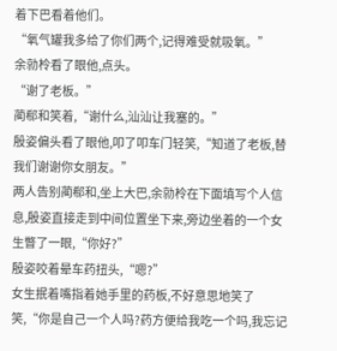着下巴看着他们。
“氧气罐我多给了你们两个,记得难受就吸氧。”
余勍柃看了眼他,点头。
“谢了老板。”
蔺郗和笑着,“谢什么,汕汕让我塞的。”
殷姿偏头看了眼他,叩了叩车门轻笑,“知道了老板,替我们谢谢你女朋友。”
两人告别蔺郗和,坐上大巴,余勍柃在下面填写个人信息,殷姿直接走到中间位置坐下来,旁边坐着的一个女生瞥了一眼,“你好?”
殷姿咬着晕车药扭头,“嗯?”
女生抿着嘴指着她手里的药板,不好意思地笑了笑,“你是自己一个人吗?药方便给我吃一个吗,我忘记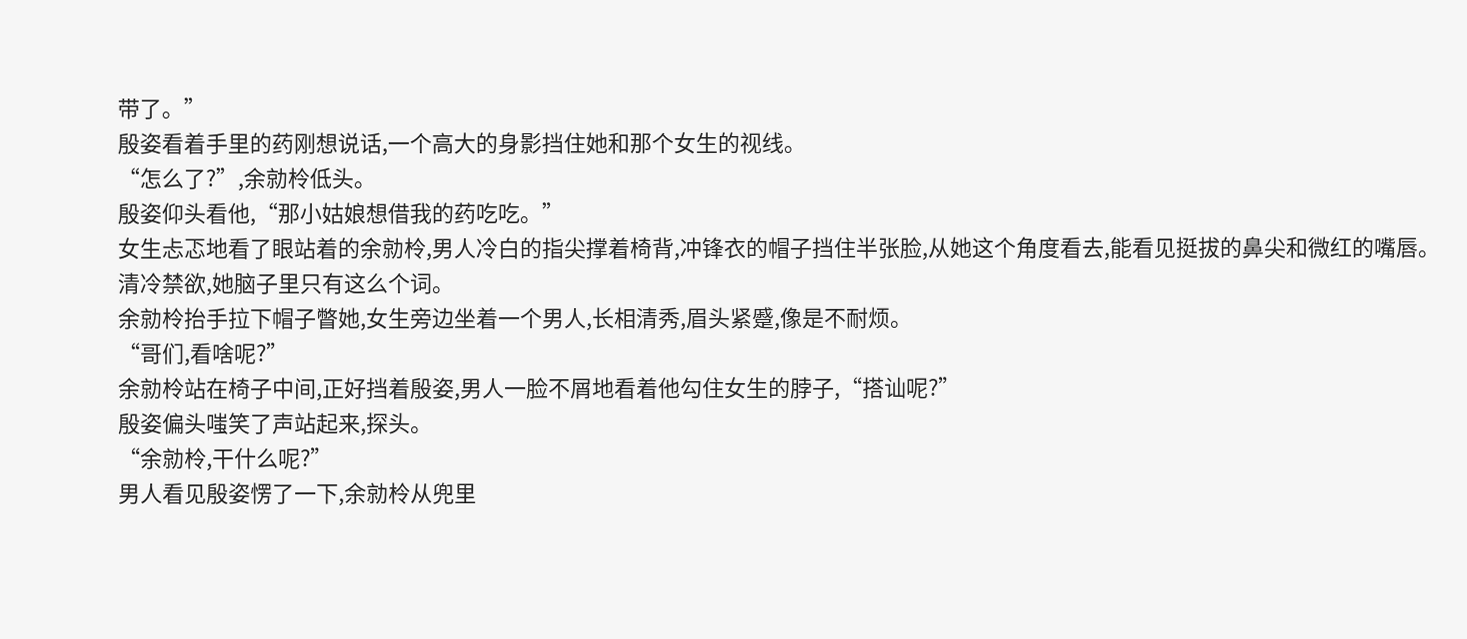带了。”
殷姿看着手里的药刚想说话,一个高大的身影挡住她和那个女生的视线。
“怎么了?”,余勍柃低头。
殷姿仰头看他,“那小姑娘想借我的药吃吃。”
女生忐忑地看了眼站着的余勍柃,男人冷白的指尖撑着椅背,冲锋衣的帽子挡住半张脸,从她这个角度看去,能看见挺拔的鼻尖和微红的嘴唇。
清冷禁欲,她脑子里只有这么个词。
余勍柃抬手拉下帽子瞥她,女生旁边坐着一个男人,长相清秀,眉头紧蹙,像是不耐烦。
“哥们,看啥呢?”
余勍柃站在椅子中间,正好挡着殷姿,男人一脸不屑地看着他勾住女生的脖子,“搭讪呢?”
殷姿偏头嗤笑了声站起来,探头。
“余勍柃,干什么呢?”
男人看见殷姿愣了一下,余勍柃从兜里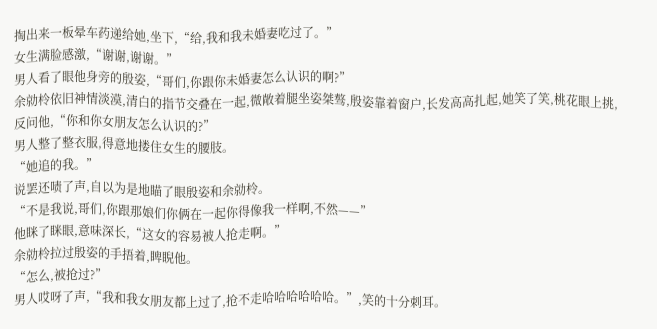掏出来一板晕车药递给她,坐下,“给,我和我未婚妻吃过了。”
女生满脸感激,“谢谢,谢谢。”
男人看了眼他身旁的殷姿,“哥们,你跟你未婚妻怎么认识的啊?”
余勍柃依旧神情淡漠,清白的指节交叠在一起,微敞着腿坐姿桀骜,殷姿靠着窗户,长发高高扎起,她笑了笑,桃花眼上挑,反问他,“你和你女朋友怎么认识的?”
男人整了整衣服,得意地搂住女生的腰肢。
“她追的我。”
说罢还啧了声,自以为是地瞄了眼殷姿和余勍柃。
“不是我说,哥们,你跟那娘们你俩在一起你得像我一样啊,不然——”
他眯了眯眼,意味深长,“这女的容易被人抢走啊。”
余勍柃拉过殷姿的手捂着,睥睨他。
“怎么,被抢过?”
男人哎呀了声,“我和我女朋友都上过了,抢不走哈哈哈哈哈哈。”,笑的十分刺耳。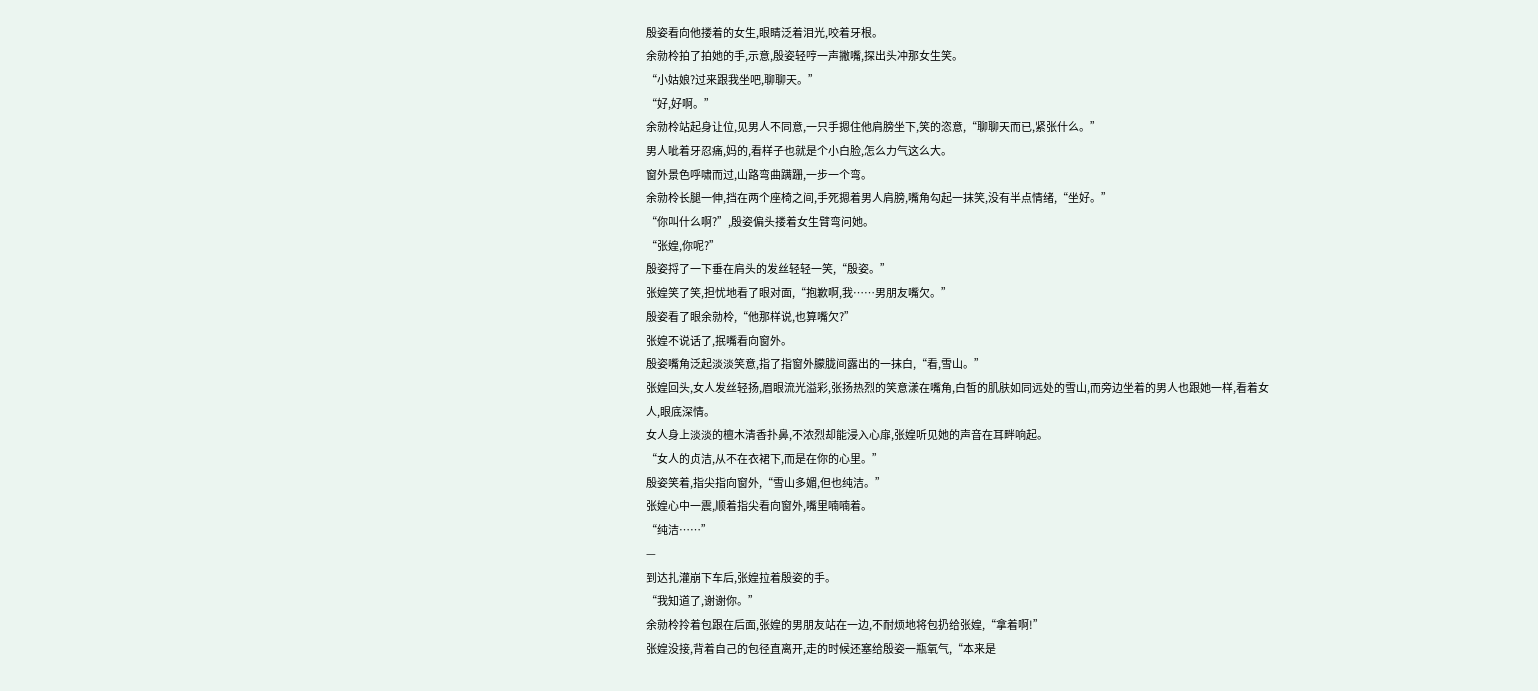殷姿看向他搂着的女生,眼睛泛着泪光,咬着牙根。
余勍柃拍了拍她的手,示意,殷姿轻哼一声撇嘴,探出头冲那女生笑。
“小姑娘?过来跟我坐吧,聊聊天。”
“好,好啊。”
余勍柃站起身让位,见男人不同意,一只手摁住他肩膀坐下,笑的恣意,“聊聊天而已,紧张什么。”
男人呲着牙忍痛,妈的,看样子也就是个小白脸,怎么力气这么大。
窗外景色呼啸而过,山路弯曲蹒跚,一步一个弯。
余勍柃长腿一伸,挡在两个座椅之间,手死摁着男人肩膀,嘴角勾起一抹笑,没有半点情绪,“坐好。”
“你叫什么啊?”,殷姿偏头搂着女生臂弯问她。
“张媓,你呢?”
殷姿捋了一下垂在肩头的发丝轻轻一笑,“殷姿。”
张媓笑了笑,担忧地看了眼对面,“抱歉啊,我……男朋友嘴欠。”
殷姿看了眼余勍柃,“他那样说,也算嘴欠?”
张媓不说话了,抿嘴看向窗外。
殷姿嘴角泛起淡淡笑意,指了指窗外朦胧间露出的一抹白,“看,雪山。”
张媓回头,女人发丝轻扬,眉眼流光溢彩,张扬热烈的笑意漾在嘴角,白皙的肌肤如同远处的雪山,而旁边坐着的男人也跟她一样,看着女人,眼底深情。
女人身上淡淡的檀木清香扑鼻,不浓烈却能浸入心扉,张媓听见她的声音在耳畔响起。
“女人的贞洁,从不在衣裙下,而是在你的心里。”
殷姿笑着,指尖指向窗外,“雪山多媚,但也纯洁。”
张媓心中一震,顺着指尖看向窗外,嘴里喃喃着。
“纯洁……”
—
到达扎灌崩下车后,张媓拉着殷姿的手。
“我知道了,谢谢你。”
余勍柃拎着包跟在后面,张媓的男朋友站在一边,不耐烦地将包扔给张媓,“拿着啊!”
张媓没接,背着自己的包径直离开,走的时候还塞给殷姿一瓶氧气,“本来是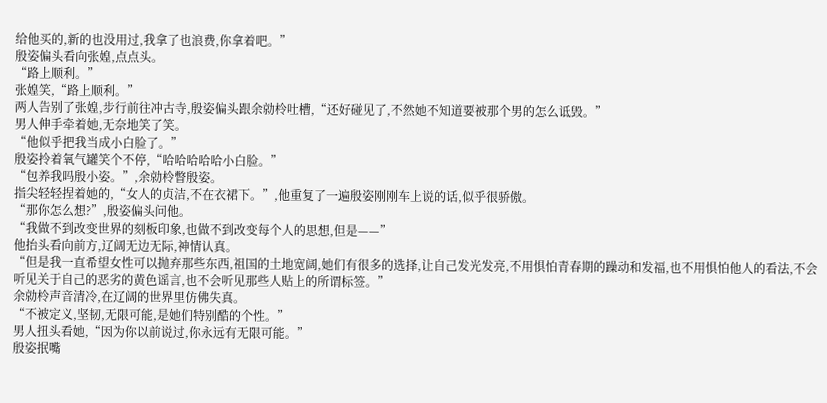给他买的,新的也没用过,我拿了也浪费,你拿着吧。”
殷姿偏头看向张媓,点点头。
“路上顺利。”
张媓笑,“路上顺利。”
两人告别了张媓,步行前往冲古寺,殷姿偏头跟余勍柃吐槽,“还好碰见了,不然她不知道要被那个男的怎么诋毁。”
男人伸手牵着她,无奈地笑了笑。
“他似乎把我当成小白脸了。”
殷姿拎着氧气罐笑个不停,“哈哈哈哈哈小白脸。”
“包养我吗殷小姿。”,余勍柃瞥殷姿。
指尖轻轻捏着她的,“女人的贞洁,不在衣裙下。”,他重复了一遍殷姿刚刚车上说的话,似乎很骄傲。
“那你怎么想?”,殷姿偏头问他。
“我做不到改变世界的刻板印象,也做不到改变每个人的思想,但是——”
他抬头看向前方,辽阔无边无际,神情认真。
“但是我一直希望女性可以抛弃那些东西,祖国的土地宽阔,她们有很多的选择,让自己发光发亮,不用惧怕青春期的躁动和发福,也不用惧怕他人的看法,不会听见关于自己的恶劣的黄色谣言,也不会听见那些人贴上的所谓标签。”
余勍柃声音清冷,在辽阔的世界里仿佛失真。
“不被定义,坚韧,无限可能,是她们特别酷的个性。”
男人扭头看她,“因为你以前说过,你永远有无限可能。”
殷姿抿嘴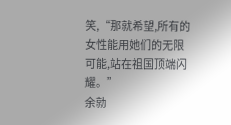笑,“那就希望,所有的女性能用她们的无限可能,站在祖国顶端闪耀。”
余勍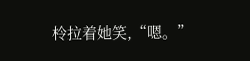柃拉着她笑,“嗯。”